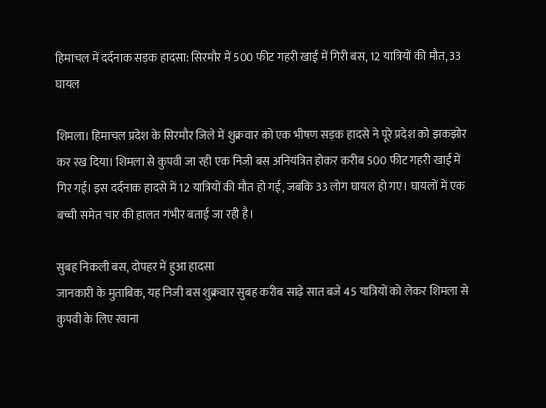हिमाचल में दर्दनाक सड़क हादसा: सिरमौर में 500 फीट गहरी खाई में गिरी बस, 12 यात्रियों की मौत, 33 घायल

शिमला। हिमाचल प्रदेश के सिरमौर जिले में शुक्रवार को एक भीषण सड़क हादसे ने पूरे प्रदेश को झकझोर कर रख दिया। शिमला से कुपवी जा रही एक निजी बस अनियंत्रित होकर करीब 500 फीट गहरी खाई में गिर गई। इस दर्दनाक हादसे में 12 यात्रियों की मौत हो गई, जबकि 33 लोग घायल हो गए। घायलों में एक बच्ची समेत चार की हालत गंभीर बताई जा रही है।

सुबह निकली बस, दोपहर में हुआ हादसा
जानकारी के मुताबिक, यह निजी बस शुक्रवार सुबह करीब साढ़े सात बजे 45 यात्रियों को लेकर शिमला से कुपवी के लिए रवाना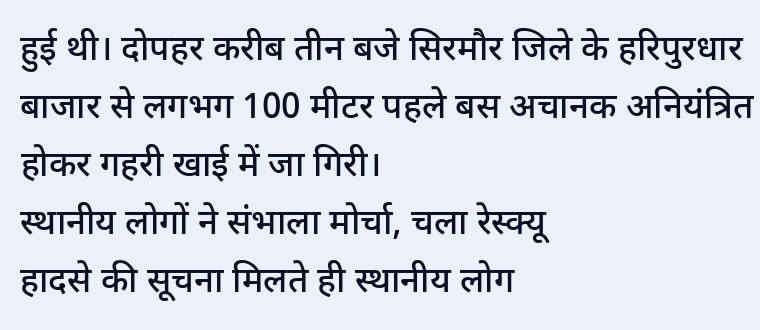हुई थी। दोपहर करीब तीन बजे सिरमौर जिले के हरिपुरधार बाजार से लगभग 100 मीटर पहले बस अचानक अनियंत्रित होकर गहरी खाई में जा गिरी।
स्थानीय लोगों ने संभाला मोर्चा, चला रेस्क्यू
हादसे की सूचना मिलते ही स्थानीय लोग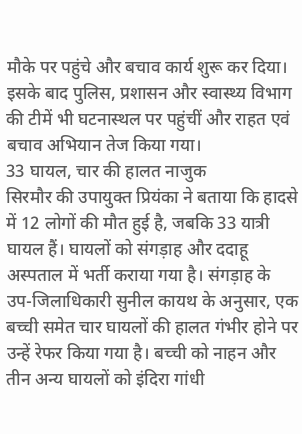मौके पर पहुंचे और बचाव कार्य शुरू कर दिया। इसके बाद पुलिस, प्रशासन और स्वास्थ्य विभाग की टीमें भी घटनास्थल पर पहुंचीं और राहत एवं बचाव अभियान तेज किया गया।
33 घायल, चार की हालत नाजुक
सिरमौर की उपायुक्त प्रियंका ने बताया कि हादसे में 12 लोगों की मौत हुई है, जबकि 33 यात्री घायल हैं। घायलों को संगड़ाह और ददाहू अस्पताल में भर्ती कराया गया है। संगड़ाह के उप-जिलाधिकारी सुनील कायथ के अनुसार, एक बच्ची समेत चार घायलों की हालत गंभीर होने पर उन्हें रेफर किया गया है। बच्ची को नाहन और तीन अन्य घायलों को इंदिरा गांधी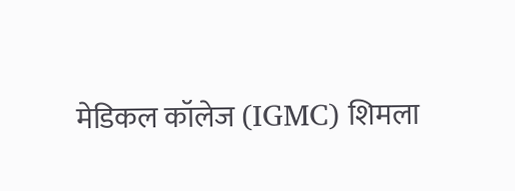मेडिकल कॉलेज (IGMC) शिमला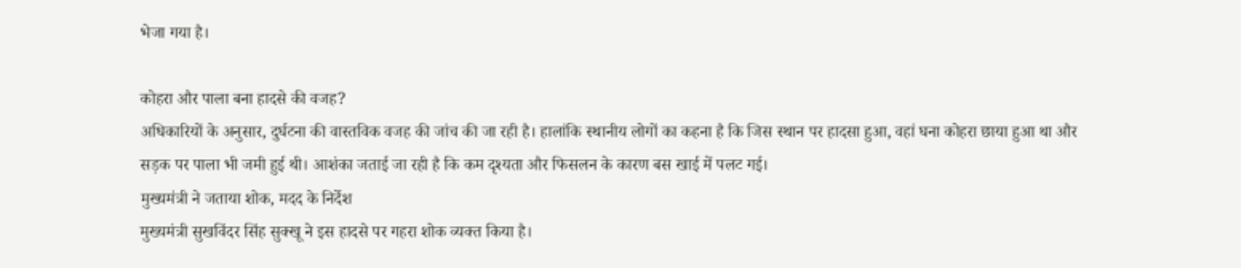भेजा गया है।

कोहरा और पाला बना हादसे की वजह?
अधिकारियों के अनुसार, दुर्घटना की वास्तविक वजह की जांच की जा रही है। हालांकि स्थानीय लोगों का कहना है कि जिस स्थान पर हादसा हुआ, वहां घना कोहरा छाया हुआ था और सड़क पर पाला भी जमी हुई थी। आशंका जताई जा रही है कि कम दृश्यता और फिसलन के कारण बस खाई में पलट गई।
मुख्यमंत्री ने जताया शोक, मदद के निर्देश
मुख्यमंत्री सुखविंदर सिंह सुक्खू ने इस हादसे पर गहरा शोक व्यक्त किया है।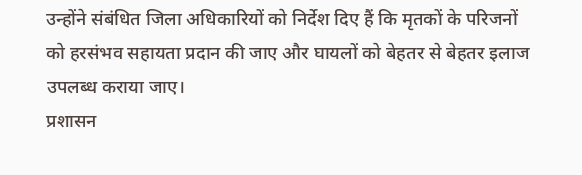उन्होंने संबंधित जिला अधिकारियों को निर्देश दिए हैं कि मृतकों के परिजनों को हरसंभव सहायता प्रदान की जाए और घायलों को बेहतर से बेहतर इलाज उपलब्ध कराया जाए।
प्रशासन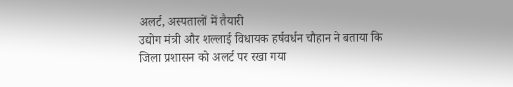अलर्ट, अस्पतालों में तैयारी
उद्योग मंत्री और शल्लाई विधायक हर्षवर्धन चौहान ने बताया कि जिला प्रशासन को अलर्ट पर रखा गया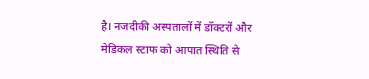है। नजदीकी अस्पतालों में डॉक्टरों और मेडिकल स्टाफ को आपात स्थिति से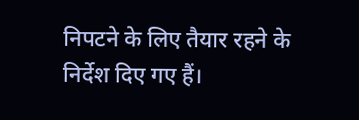निपटने के लिए तैयार रहने के निर्देश दिए गए हैं।